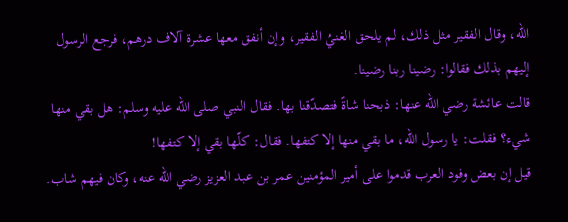الله، وقال الفقير مثل ذلك، لم يلحق الغنيُ الفقير، وإن أنفق معها عشرة آلاف درهم، فرجع الرسول إليهم بذلك فقالوا: رضينا ربنا رضينا.
قالت عائشة رضي الله عنها: ذبحنا شاةً فتصدّقنا بها. فقال النبي صلى الله عليه وسلم: هل بقي منها شيء؟ فقلت: يا رسول الله، ما بقي منها إلا كتفها. فقال: كلّها بقي إلا كتفها!
قيل إن بعض وفود العرب قدموا على أمير المؤمنين عمر بن عبد العزيز رضي الله عنه، وكان فيهم شاب.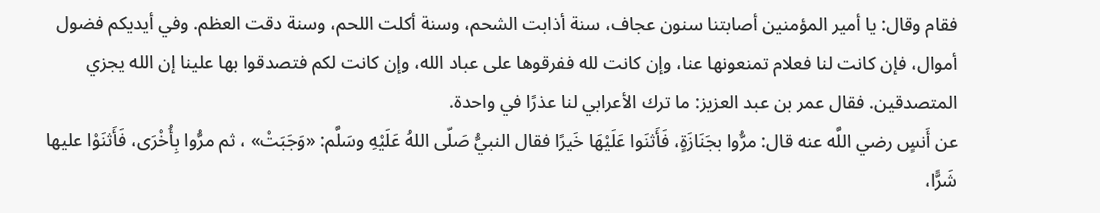فقام وقال: يا أمير المؤمنين أصابتنا سنون عجاف، سنة أذابت الشحم، وسنة أكلت اللحم، وسنة دقت العظم. وفي أيديكم فضول أموال، فإن كانت لنا فعلام تمنعونها عنا، وإن كانت لله ففرقوها على عباد الله، وإن كانت لكم فتصدقوا بها علينا إن الله يجزي المتصدقين. فقال عمر بن عبد العزيز: ما ترك الأعرابي لنا عذرًا في واحدة.
عن أَنسٍ رضي اللَّه عنه قال: مرُّوا بجَنَازَةٍ، فَأَثنَوا عَلَيْهَا خَيرًا فقال النبيُّ صَلّى اللهُ عَلَيْهِ وسَلَّم: «وَجَبَتْ» ، ثم مرُّوا بِأُخْرَى، فَأَثنَوْا عليها شَرًّا،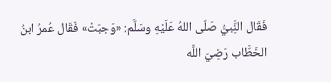فَقَال النَِّبيُّ صَلّى اللهُ عَلَيْهِ وسَلَّم: «وَجبَتْ» فَقَال عُمرُ ابنُ الخَطَّاب رَضِيَ اللَّه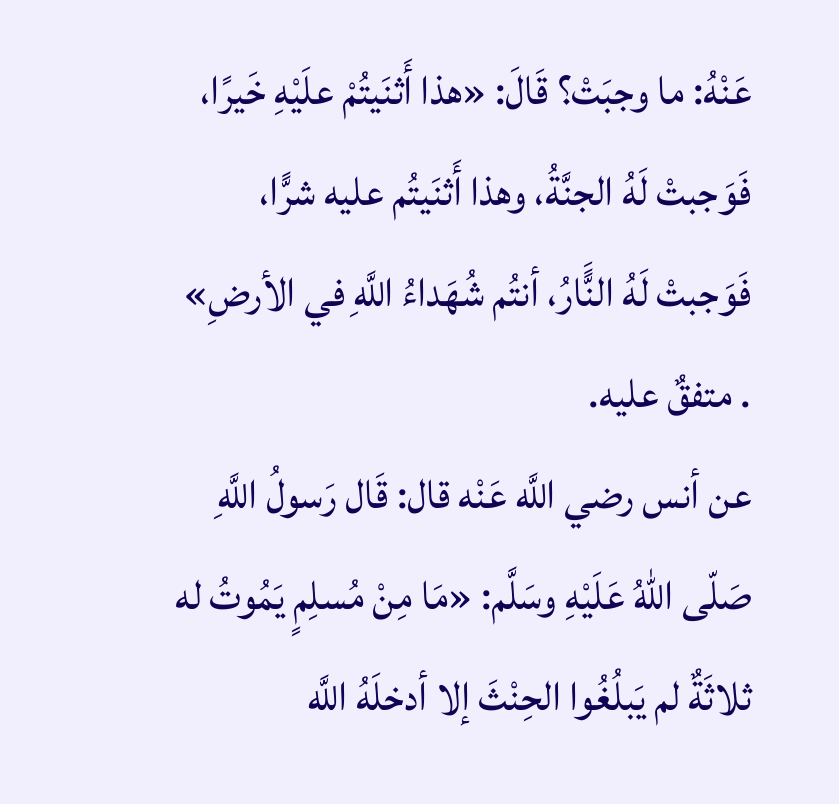عَنْهُ: ما وجبَتْ؟ قَالَ: «هذا أَثنَيتُمْ علَيْهِ خَيرًا، فَوَجبتْ لَهُ الجنَّةُ، وهذا أَثنَيتُم عليه شرًّا، فَوَجبتْ لَهُ النًَّارُ، أنتُم شُهَداءُ اللَّهِ في الأرضِ» . متفقٌ عليه.
عن أنس رضي اللَّه عَنْه قال: قَال رَسولُ اللَّهِ صَلّى اللهُ عَلَيْهِ وسَلَّم: «مَا مِنْ مُسلِمٍ يَمُوتُ له ثلاثَةٌ لم يَبلُغُوا الحِنْثَ إلا أدخلَهُ اللَّه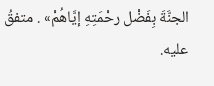الجنَّةَ بِفَضْل رحْمَتِهِ إيَّاهُمْ» . متفقُ عليه.